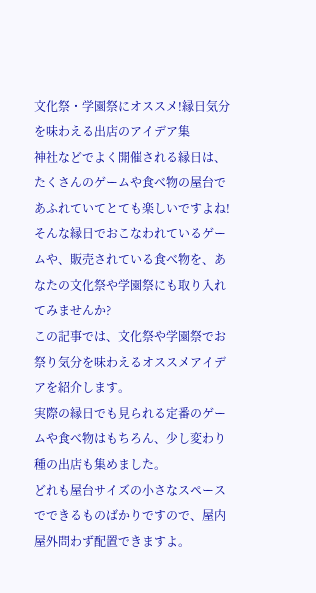文化祭・学園祭にオススメ!縁日気分を味わえる出店のアイデア集
神社などでよく開催される縁日は、たくさんのゲームや食べ物の屋台であふれていてとても楽しいですよね!
そんな縁日でおこなわれているゲームや、販売されている食べ物を、あなたの文化祭や学園祭にも取り入れてみませんか?
この記事では、文化祭や学園祭でお祭り気分を味わえるオススメアイデアを紹介します。
実際の縁日でも見られる定番のゲームや食べ物はもちろん、少し変わり種の出店も集めました。
どれも屋台サイズの小さなスペースでできるものばかりですので、屋内屋外問わず配置できますよ。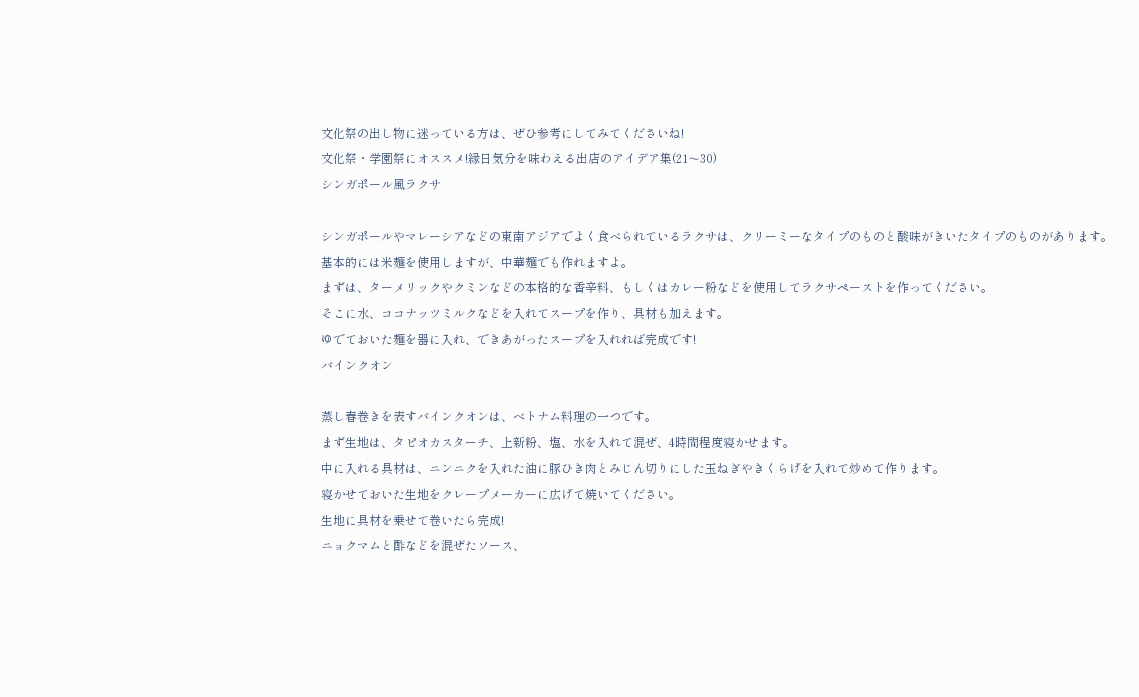文化祭の出し物に迷っている方は、ぜひ参考にしてみてくださいね!
文化祭・学園祭にオススメ!縁日気分を味わえる出店のアイデア集(21〜30)
シンガポール風ラクサ

シンガポールやマレーシアなどの東南アジアでよく食べられているラクサは、クリーミーなタイプのものと酸味がきいたタイプのものがあります。
基本的には米麺を使用しますが、中華麺でも作れますよ。
まずは、ターメリックやクミンなどの本格的な香辛料、もしくはカレー粉などを使用してラクサペーストを作ってください。
そこに水、ココナッツミルクなどを入れてスープを作り、具材も加えます。
ゆでておいた麺を器に入れ、できあがったスープを入れれば完成です!
バインクオン

蒸し春巻きを表すバインクオンは、ベトナム料理の一つです。
まず生地は、タピオカスターチ、上新粉、塩、水を入れて混ぜ、4時間程度寝かせます。
中に入れる具材は、ニンニクを入れた油に豚ひき肉とみじん切りにした玉ねぎやきくらげを入れて炒めて作ります。
寝かせておいた生地をクレープメーカーに広げて焼いてください。
生地に具材を乗せて巻いたら完成!
ニョクマムと酢などを混ぜたソース、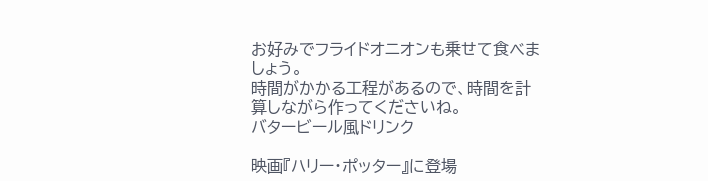お好みでフライドオニオンも乗せて食べましょう。
時間がかかる工程があるので、時間を計算しながら作ってくださいね。
バタービール風ドリンク

映画『ハリー・ポッター』に登場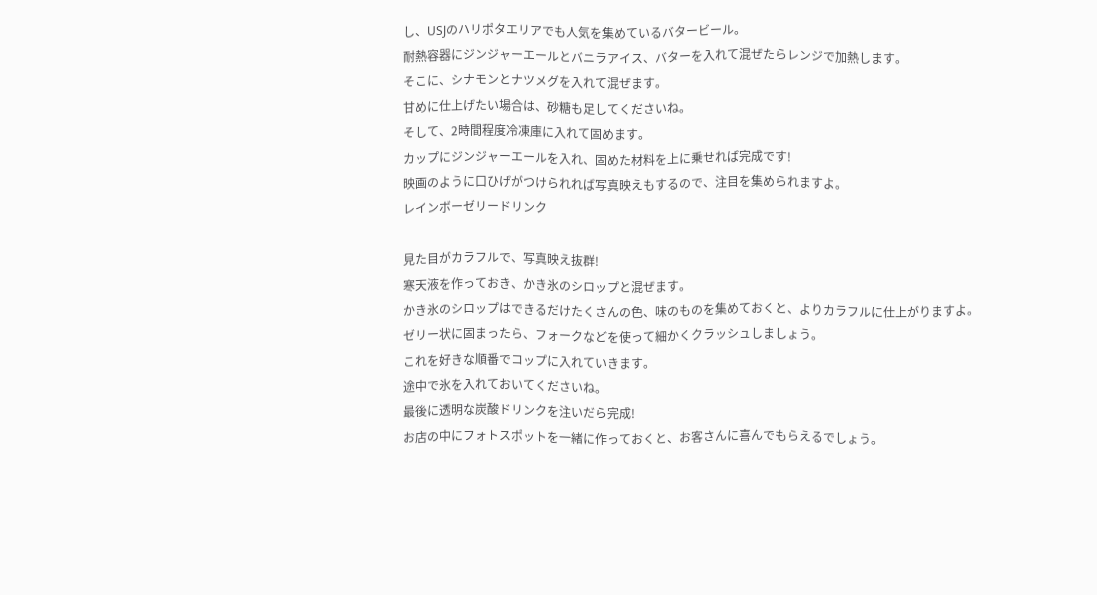し、USJのハリポタエリアでも人気を集めているバタービール。
耐熱容器にジンジャーエールとバニラアイス、バターを入れて混ぜたらレンジで加熱します。
そこに、シナモンとナツメグを入れて混ぜます。
甘めに仕上げたい場合は、砂糖も足してくださいね。
そして、2時間程度冷凍庫に入れて固めます。
カップにジンジャーエールを入れ、固めた材料を上に乗せれば完成です!
映画のように口ひげがつけられれば写真映えもするので、注目を集められますよ。
レインボーゼリードリンク

見た目がカラフルで、写真映え抜群!
寒天液を作っておき、かき氷のシロップと混ぜます。
かき氷のシロップはできるだけたくさんの色、味のものを集めておくと、よりカラフルに仕上がりますよ。
ゼリー状に固まったら、フォークなどを使って細かくクラッシュしましょう。
これを好きな順番でコップに入れていきます。
途中で氷を入れておいてくださいね。
最後に透明な炭酸ドリンクを注いだら完成!
お店の中にフォトスポットを一緒に作っておくと、お客さんに喜んでもらえるでしょう。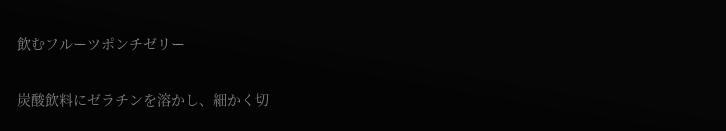飲むフルーツポンチゼリー

炭酸飲料にゼラチンを溶かし、細かく切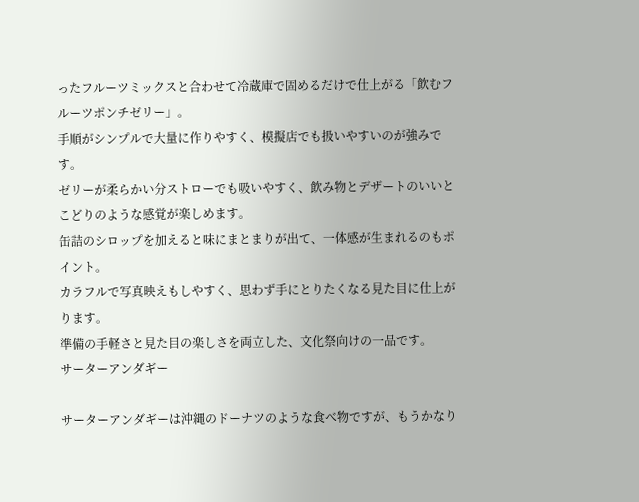ったフルーツミックスと合わせて冷蔵庫で固めるだけで仕上がる「飲むフルーツポンチゼリー」。
手順がシンプルで大量に作りやすく、模擬店でも扱いやすいのが強みです。
ゼリーが柔らかい分ストローでも吸いやすく、飲み物とデザートのいいとこどりのような感覚が楽しめます。
缶詰のシロップを加えると味にまとまりが出て、一体感が生まれるのもポイント。
カラフルで写真映えもしやすく、思わず手にとりたくなる見た目に仕上がります。
準備の手軽さと見た目の楽しさを両立した、文化祭向けの一品です。
サーターアンダギー

サーターアンダギーは沖縄のドーナツのような食べ物ですが、もうかなり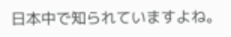日本中で知られていますよね。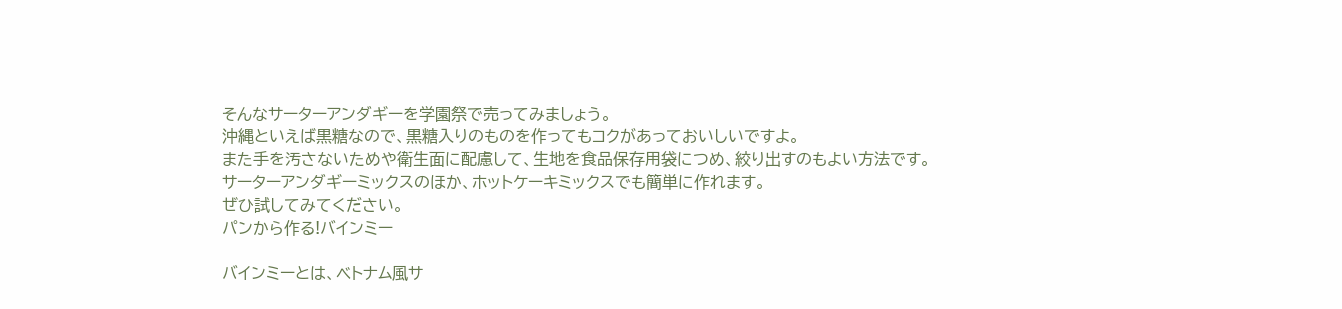そんなサーターアンダギーを学園祭で売ってみましょう。
沖縄といえば黒糖なので、黒糖入りのものを作ってもコクがあっておいしいですよ。
また手を汚さないためや衛生面に配慮して、生地を食品保存用袋につめ、絞り出すのもよい方法です。
サーターアンダギーミックスのほか、ホットケーキミックスでも簡単に作れます。
ぜひ試してみてください。
パンから作る!バインミー

バインミーとは、ベトナム風サ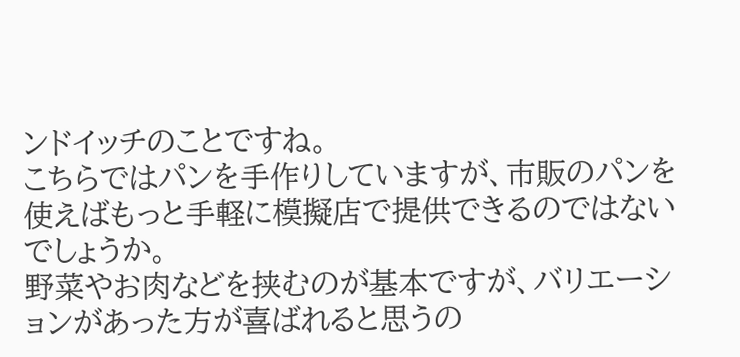ンドイッチのことですね。
こちらではパンを手作りしていますが、市販のパンを使えばもっと手軽に模擬店で提供できるのではないでしょうか。
野菜やお肉などを挟むのが基本ですが、バリエーションがあった方が喜ばれると思うの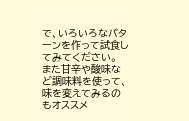で、いろいろなパターンを作って試食してみてください。
また甘辛や酸味など調味料を使って、味を変えてみるのもオススメ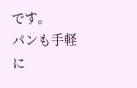です。
パンも手軽に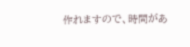作れますので、時間があ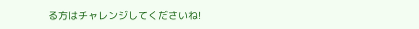る方はチャレンジしてくださいね!